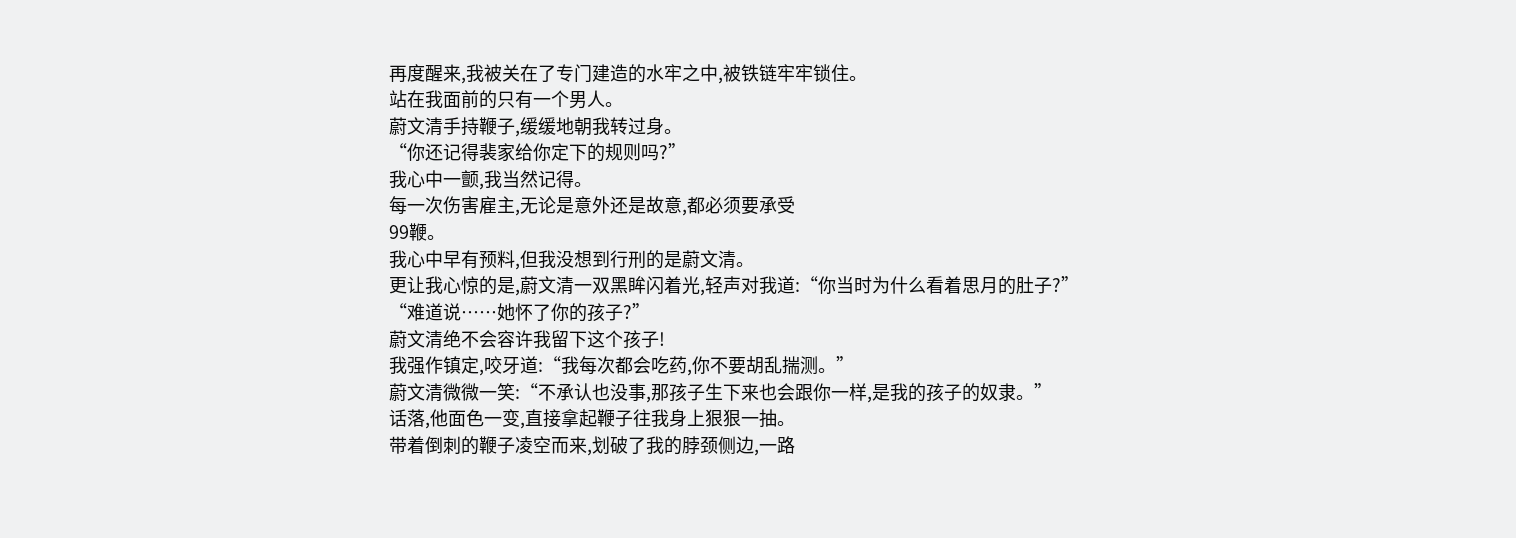再度醒来,我被关在了专门建造的水牢之中,被铁链牢牢锁住。
站在我面前的只有一个男人。
蔚文清手持鞭子,缓缓地朝我转过身。
“你还记得裴家给你定下的规则吗?”
我心中一颤,我当然记得。
每一次伤害雇主,无论是意外还是故意,都必须要承受
99鞭。
我心中早有预料,但我没想到行刑的是蔚文清。
更让我心惊的是,蔚文清一双黑眸闪着光,轻声对我道:“你当时为什么看着思月的肚子?”
“难道说……她怀了你的孩子?”
蔚文清绝不会容许我留下这个孩子!
我强作镇定,咬牙道:“我每次都会吃药,你不要胡乱揣测。”
蔚文清微微一笑:“不承认也没事,那孩子生下来也会跟你一样,是我的孩子的奴隶。”
话落,他面色一变,直接拿起鞭子往我身上狠狠一抽。
带着倒刺的鞭子凌空而来,划破了我的脖颈侧边,一路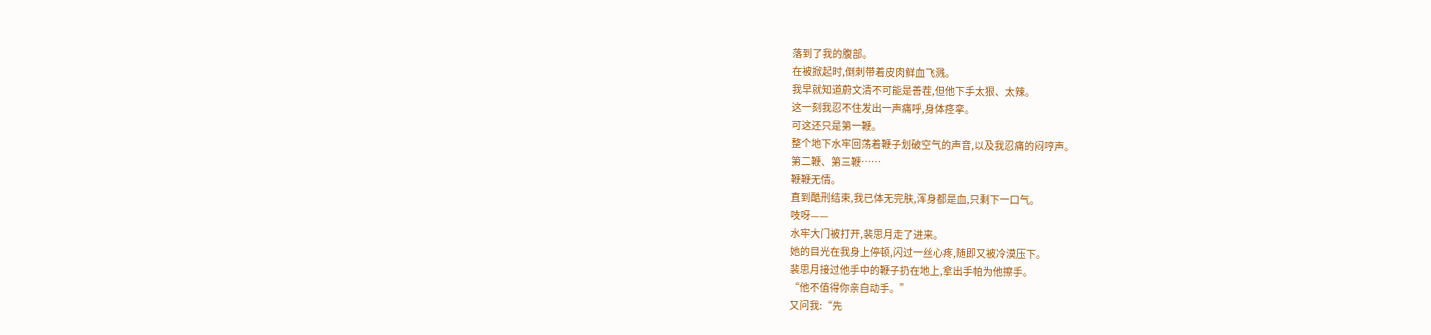落到了我的腹部。
在被掀起时,倒刺带着皮肉鲜血飞溅。
我早就知道蔚文清不可能是善茬,但他下手太狠、太辣。
这一刻我忍不住发出一声痛呼,身体痉挛。
可这还只是第一鞭。
整个地下水牢回荡着鞭子划破空气的声音,以及我忍痛的闷哼声。
第二鞭、第三鞭……
鞭鞭无情。
直到酷刑结束,我已体无完肤,浑身都是血,只剩下一口气。
吱呀——
水牢大门被打开,裴思月走了进来。
她的目光在我身上停顿,闪过一丝心疼,随即又被冷漠压下。
裴思月接过他手中的鞭子扔在地上,拿出手帕为他擦手。
“他不值得你亲自动手。”
又问我:“先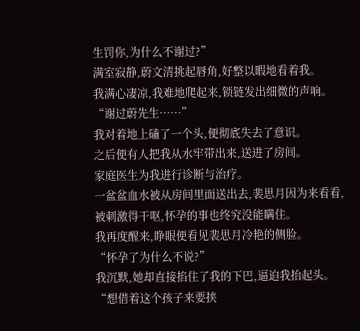生罚你,为什么不谢过?”
满室寂静,蔚文清挑起唇角,好整以暇地看着我。
我满心凄凉,我难地爬起来,锁链发出细微的声响。
“谢过蔚先生……”
我对着地上磕了一个头,便彻底失去了意识。
之后便有人把我从水牢带出来,送进了房间。
家庭医生为我进行诊断与治疗。
一盆盆血水被从房间里面送出去,裴思月因为来看看,被刺激得干呕,怀孕的事也终究没能瞒住。
我再度醒来,睁眼便看见裴思月冷艳的侧脸。
“怀孕了为什么不说?”
我沉默,她却直接掐住了我的下巴,逼迫我抬起头。
“想借着这个孩子来要挟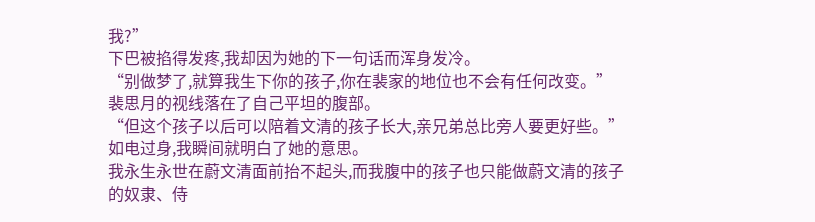我?”
下巴被掐得发疼,我却因为她的下一句话而浑身发冷。
“别做梦了,就算我生下你的孩子,你在裴家的地位也不会有任何改变。”
裴思月的视线落在了自己平坦的腹部。
“但这个孩子以后可以陪着文清的孩子长大,亲兄弟总比旁人要更好些。”
如电过身,我瞬间就明白了她的意思。
我永生永世在蔚文清面前抬不起头,而我腹中的孩子也只能做蔚文清的孩子的奴隶、侍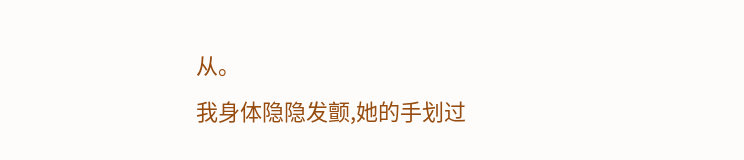从。
我身体隐隐发颤,她的手划过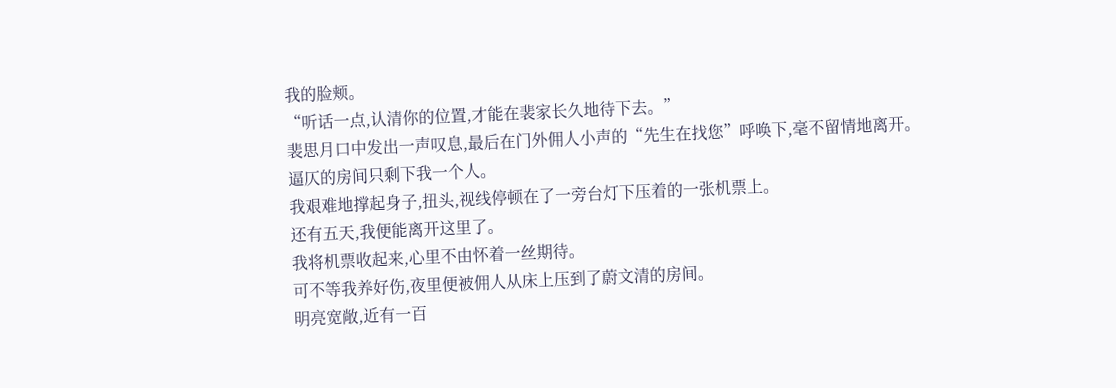我的脸颊。
“听话一点,认清你的位置,才能在裴家长久地待下去。”
裴思月口中发出一声叹息,最后在门外佣人小声的“先生在找您”呼唤下,毫不留情地离开。
逼仄的房间只剩下我一个人。
我艰难地撑起身子,扭头,视线停顿在了一旁台灯下压着的一张机票上。
还有五天,我便能离开这里了。
我将机票收起来,心里不由怀着一丝期待。
可不等我养好伤,夜里便被佣人从床上压到了蔚文清的房间。
明亮宽敞,近有一百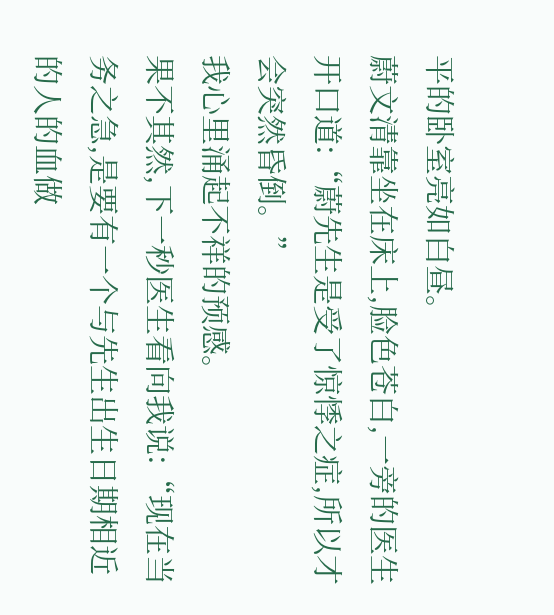平的卧室亮如白昼。
蔚文清靠坐在床上,脸色苍白,一旁的医生开口道:“蔚先生是受了惊悸之症,所以才会突然昏倒。”
我心里涌起不祥的预感。
果不其然,下一秒医生看向我说:“现在当务之急,是要有一个与先生出生日期相近的人的血做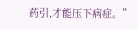药引,才能压下病症。”